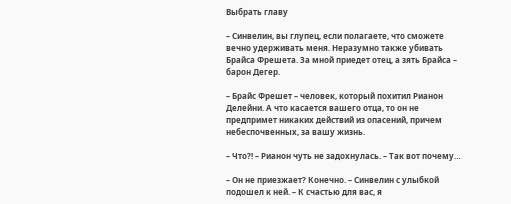Выбрать главу

– Синвелин, вы глупец, если полагаете, что сможете вечно удерживать меня. Неразумно также убивать Брайса Фрешета. За мной приедет отец, а зять Брайса – барон Дегер.

– Брайс Фрешет – человек, который похитил Рианон Делейни. А что касается вашего отца, то он не предпримет никаких действий из опасений, причем небеспочвенных, за вашу жизнь.

– Что?! – Рианон чуть не задохнулась. – Так вот почему…

– Он не приезжает? Конечно. – Синвелин с улыбкой подошел к ней. – К счастью для вас, я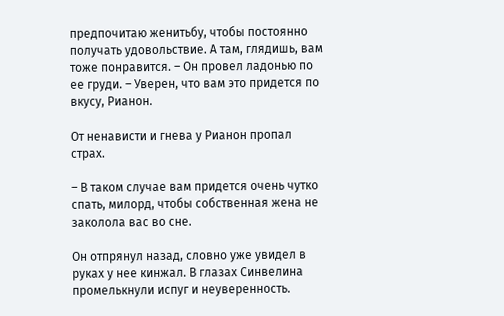предпочитаю женитьбу, чтобы постоянно получать удовольствие. А там, глядишь, вам тоже понравится. – Он провел ладонью по ее груди. – Уверен, что вам это придется по вкусу, Рианон.

От ненависти и гнева у Рианон пропал страх.

– В таком случае вам придется очень чутко спать, милорд, чтобы собственная жена не заколола вас во сне.

Он отпрянул назад, словно уже увидел в руках у нее кинжал. В глазах Синвелина промелькнули испуг и неуверенность.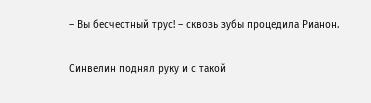– Вы бесчестный трус! – сквозь зубы процедила Рианон.

Синвелин поднял руку и с такой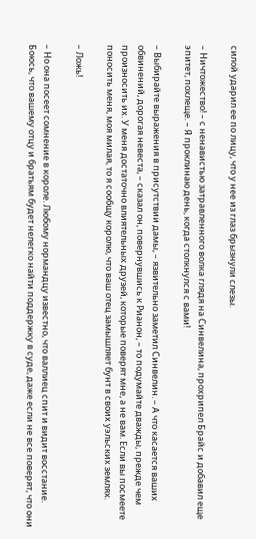силой ударил ее по лицу, что у нее из глаз брызнули слезы.

– Ничтожество! – с ненавистью затравленного волка глядя на Синвелина, прохрипел Брайс и добавил еще эпитет, похлеще. – Я проклинаю день, когда столкнулся с вами!

– Выбирайте выражения в присутствии дамы, – язвительно заметил Синвелин. – А что касается ваших обвинений, дорогая невеста, – сказал он, повернувшись к Рианон, – то подумайте дважды, прежде чем произносить их. У меня достаточно влиятельных друзей, которые поверят мне, а не вам. Если вы посмеете поносить меня, моя милая, то я сообщу королю, что ваш отец замышляет бунт в своих уэльских землях.

– Ложь!

– Но она посеет сомнение в короле. Любому нормандцу известно, что валлиец спит и видит восстание. Боюсь, что вашему отцу и братьям будет нелегко найти поддержку в суде, даже если не все поверят, что они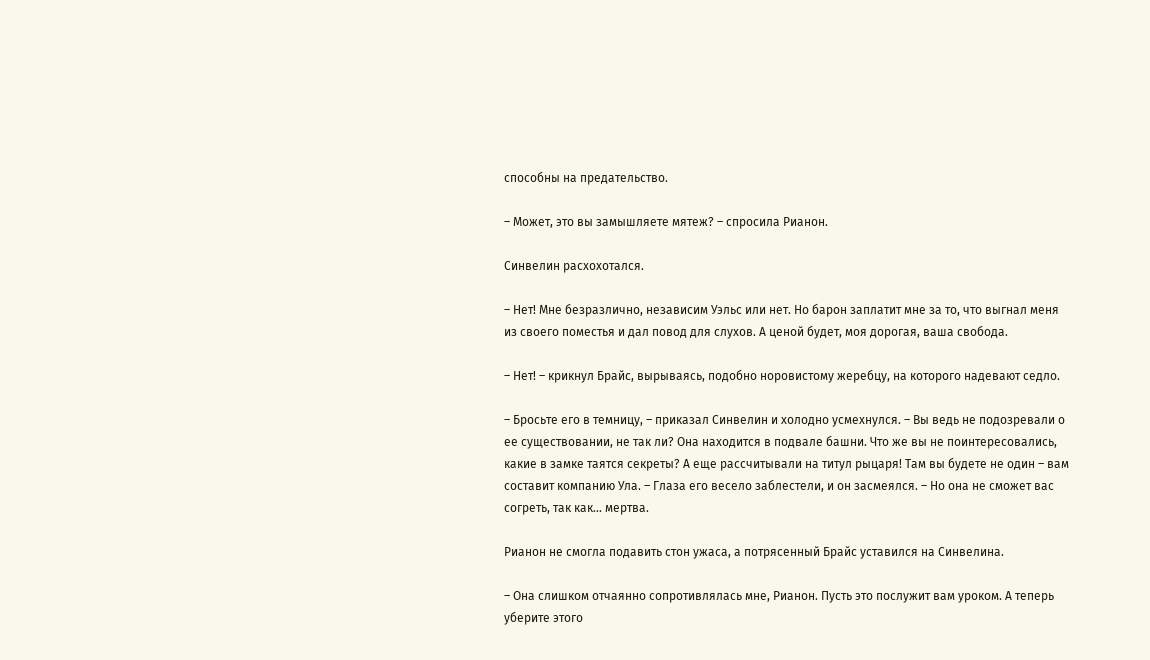способны на предательство.

– Может, это вы замышляете мятеж? – спросила Рианон.

Синвелин расхохотался.

– Нет! Мне безразлично, независим Уэльс или нет. Но барон заплатит мне за то, что выгнал меня из своего поместья и дал повод для слухов. А ценой будет, моя дорогая, ваша свобода.

– Нет! – крикнул Брайс, вырываясь, подобно норовистому жеребцу, на которого надевают седло.

– Бросьте его в темницу, – приказал Синвелин и холодно усмехнулся. – Вы ведь не подозревали о ее существовании, не так ли? Она находится в подвале башни. Что же вы не поинтересовались, какие в замке таятся секреты? А еще рассчитывали на титул рыцаря! Там вы будете не один – вам составит компанию Ула. – Глаза его весело заблестели, и он засмеялся. – Но она не сможет вас согреть, так как… мертва.

Рианон не смогла подавить стон ужаса, а потрясенный Брайс уставился на Синвелина.

– Она слишком отчаянно сопротивлялась мне, Рианон. Пусть это послужит вам уроком. А теперь уберите этого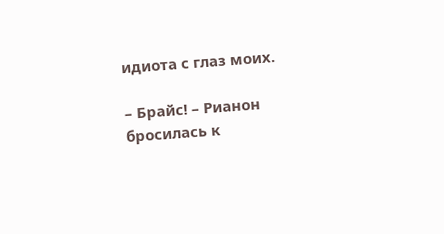идиота с глаз моих.

– Брайс! – Рианон бросилась к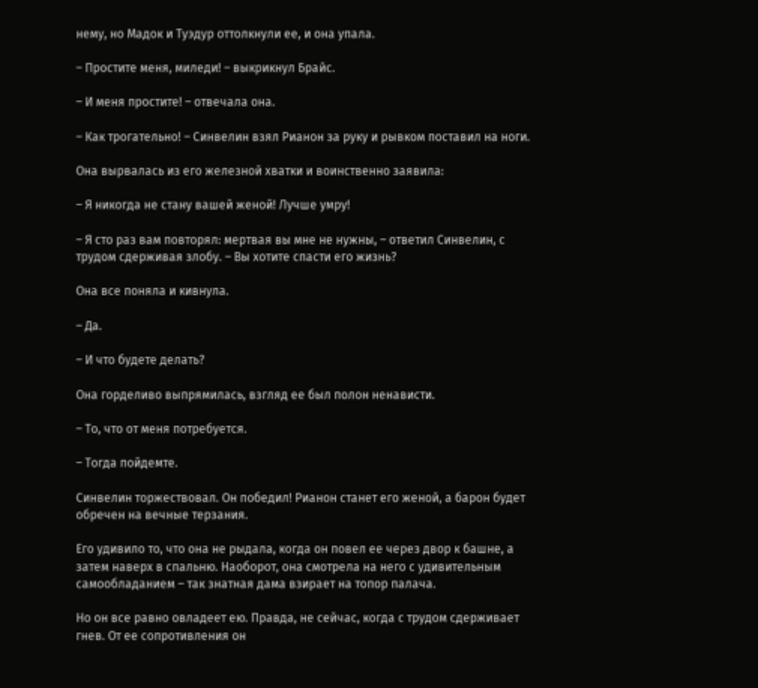нему, но Мадок и Туэдур оттолкнули ее, и она упала.

– Простите меня, миледи! – выкрикнул Брайс.

– И меня простите! – отвечала она.

– Как трогательно! – Синвелин взял Рианон за руку и рывком поставил на ноги.

Она вырвалась из его железной хватки и воинственно заявила:

– Я никогда не стану вашей женой! Лучше умру!

– Я сто раз вам повторял: мертвая вы мне не нужны, – ответил Синвелин, с трудом сдерживая злобу. – Вы хотите спасти его жизнь?

Она все поняла и кивнула.

– Да.

– И что будете делать?

Она горделиво выпрямилась, взгляд ее был полон ненависти.

– То, что от меня потребуется.

– Тогда пойдемте.

Синвелин торжествовал. Он победил! Рианон станет его женой, а барон будет обречен на вечные терзания.

Его удивило то, что она не рыдала, когда он повел ее через двор к башне, а затем наверх в спальню. Наоборот, она смотрела на него с удивительным самообладанием – так знатная дама взирает на топор палача.

Но он все равно овладеет ею. Правда, не сейчас, когда с трудом сдерживает гнев. От ее сопротивления он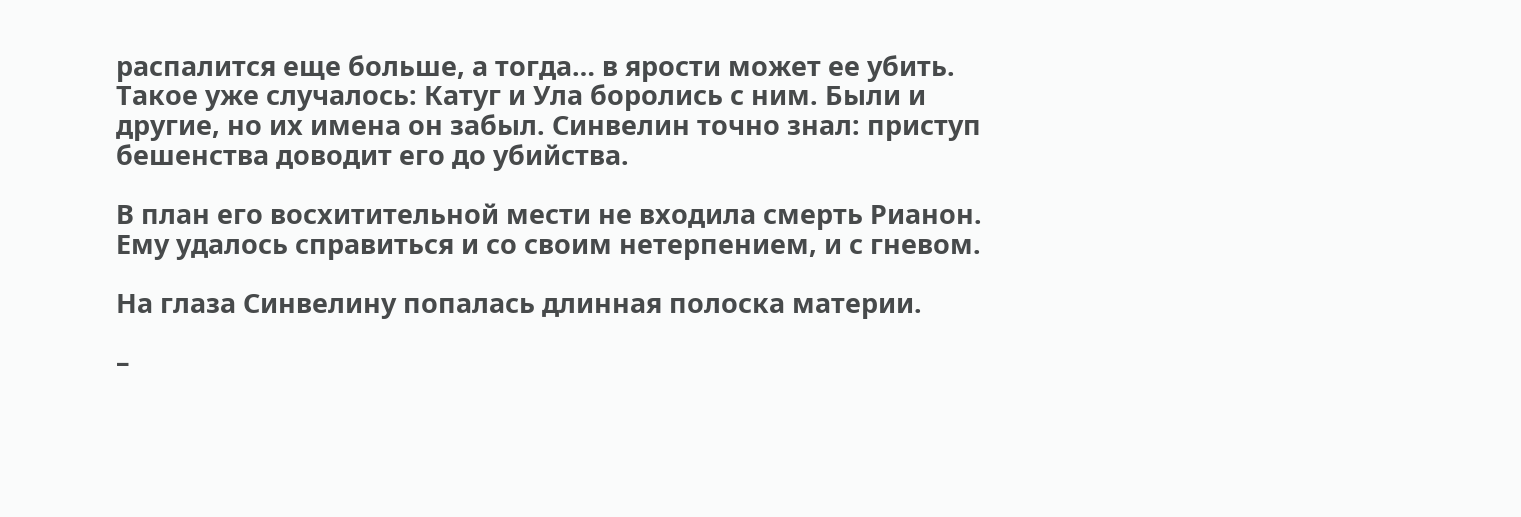распалится еще больше, а тогда… в ярости может ее убить. Такое уже случалось: Катуг и Ула боролись с ним. Были и другие, но их имена он забыл. Синвелин точно знал: приступ бешенства доводит его до убийства.

В план его восхитительной мести не входила смерть Рианон. Ему удалось справиться и со своим нетерпением, и с гневом.

На глаза Синвелину попалась длинная полоска материи.

–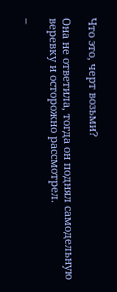Что это, черт возьми?

Она не ответила, тогда он поднял самодельную веревку и осторожно рассмотрел.

–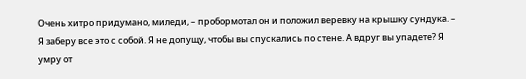Очень хитро придумано, миледи, – пробормотал он и положил веревку на крышку сундука. – Я заберу все это с собой. Я не допущу, чтобы вы спускались по стене. А вдруг вы упадете? Я умру от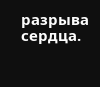разрыва сердца.